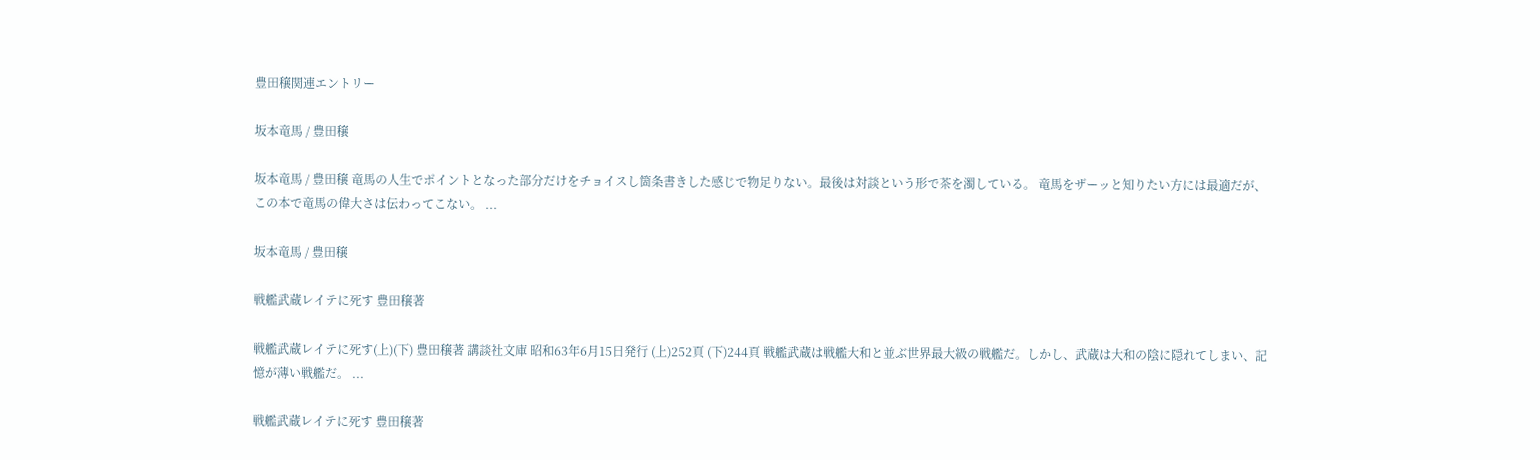豊田穣関連エントリー

坂本竜馬 / 豊田穣

坂本竜馬 / 豊田穣 竜馬の人生でポイントとなった部分だけをチョイスし箇条書きした感じで物足りない。最後は対談という形で茶を濁している。 竜馬をザーッと知りたい方には最適だが、この本で竜馬の偉大さは伝わってこない。 ...

坂本竜馬 / 豊田穣

戦艦武蔵レイテに死す 豊田穣著

戦艦武蔵レイテに死す(上)(下) 豊田穣著 講談社文庫 昭和63年6月15日発行 (上)252頁 (下)244頁 戦艦武蔵は戦艦大和と並ぶ世界最大級の戦艦だ。しかし、武蔵は大和の陰に隠れてしまい、記憶が薄い戦艦だ。 ...

戦艦武蔵レイテに死す 豊田穣著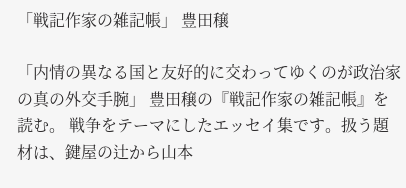「戦記作家の雑記帳」 豊田穣

「内情の異なる国と友好的に交わってゆくのが政治家の真の外交手腕」 豊田穣の『戦記作家の雑記帳』を読む。 戦争をテーマにしたエッセイ集です。扱う題材は、鍵屋の辻から山本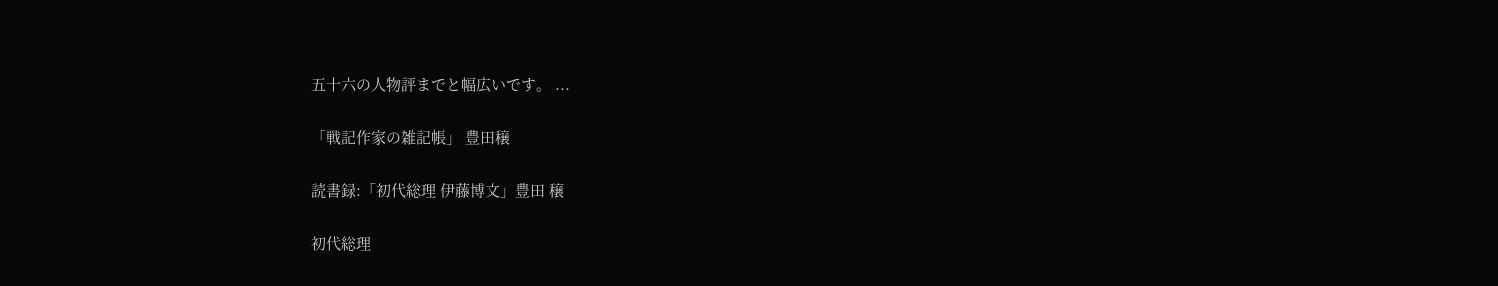五十六の人物評までと幅広いです。 ...

「戦記作家の雑記帳」 豊田穣

読書録:「初代総理 伊藤博文」豊田 穣

初代総理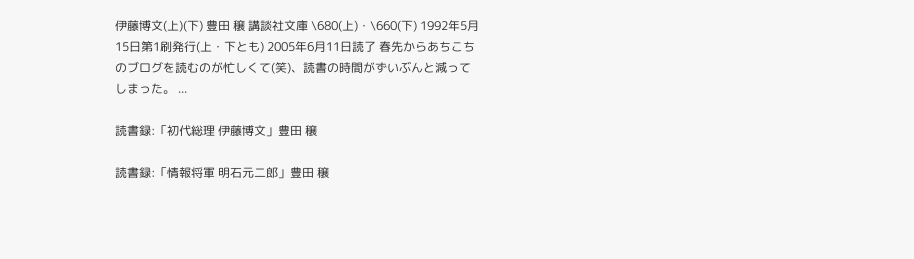伊藤博文(上)(下) 豊田 穣 講談社文庫 \680(上)・\660(下) 1992年5月15日第1刷発行(上・下とも) 2005年6月11日読了 春先からあちこちのブログを読むのが忙しくて(笑)、読書の時間がずいぶんと減ってしまった。 ...

読書録:「初代総理 伊藤博文」豊田 穣

読書録:「情報将軍 明石元二郎」豊田 穣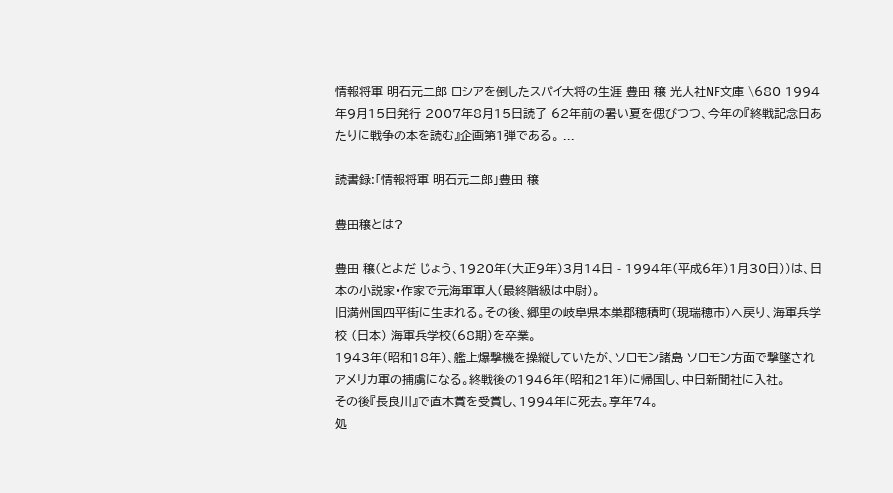情報将軍 明石元二郎 ロシアを倒したスパイ大将の生涯 豊田 穣 光人社NF文庫 \680 1994年9月15日発行 2007年8月15日読了 62年前の暑い夏を偲びつつ、今年の『終戦記念日あたりに戦争の本を読む』企画第1弾である。 ...

読書録:「情報将軍 明石元二郎」豊田 穣

豊田穣とは?

豊田 穣(とよだ じょう、1920年(大正9年)3月14日 - 1994年(平成6年)1月30日))は、日本の小説家・作家で元海軍軍人(最終階級は中尉)。
旧満州国四平街に生まれる。その後、郷里の岐阜県本巣郡穂積町(現瑞穂市)へ戻り、海軍兵学校 (日本) 海軍兵学校(68期)を卒業。
1943年(昭和18年)、艦上爆撃機を操縦していたが、ソロモン諸島 ソロモン方面で撃墜されアメリカ軍の捕虜になる。終戦後の1946年(昭和21年)に帰国し、中日新聞社に入社。
その後『長良川』で直木賞を受賞し、1994年に死去。享年74。
処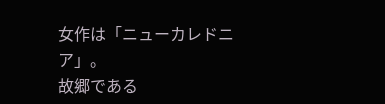女作は「ニューカレドニア」。
故郷である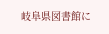岐阜県図書館に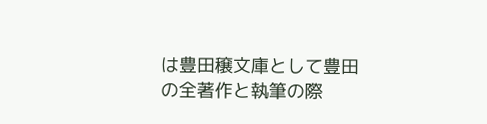は豊田穣文庫として豊田の全著作と執筆の際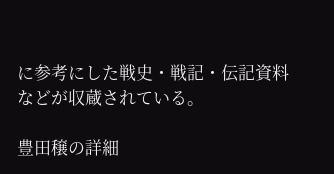に参考にした戦史・戦記・伝記資料などが収蔵されている。

豊田穣の詳細